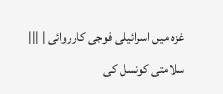غزہ میں اسرائیلی فوجی کارروائی | |||
سلامتی کونسل کی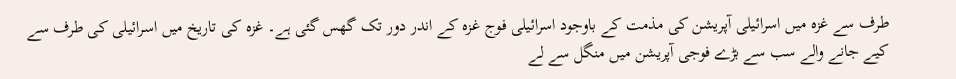طرف سے غزہ میں اسرائیلی آپریشن کی مذمت کے باوجود اسرائیلی فوج غزہ کے اندر دور تک گھس گئی ہے۔ غزہ کی تاریخ میں اسرائیلی کی طرف سے کیے جانے والے سب سے بڑے فوجی آپریشن میں منگل سے لے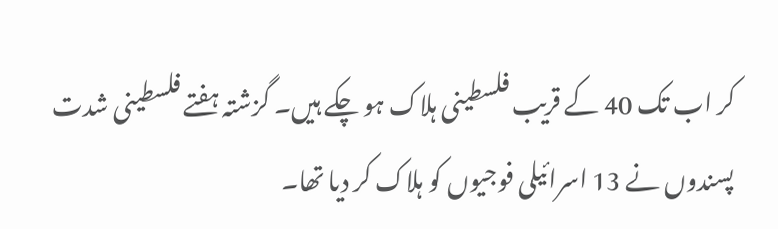کر اب تک 40 کے قریب فلسطینی ہلاک ہو چکے ہیں۔ گزشتہ ہفتے فلسطینی شدت پسندوں نے 13 اسرائیلی فوجیوں کو ہلاک کر دیا تھا۔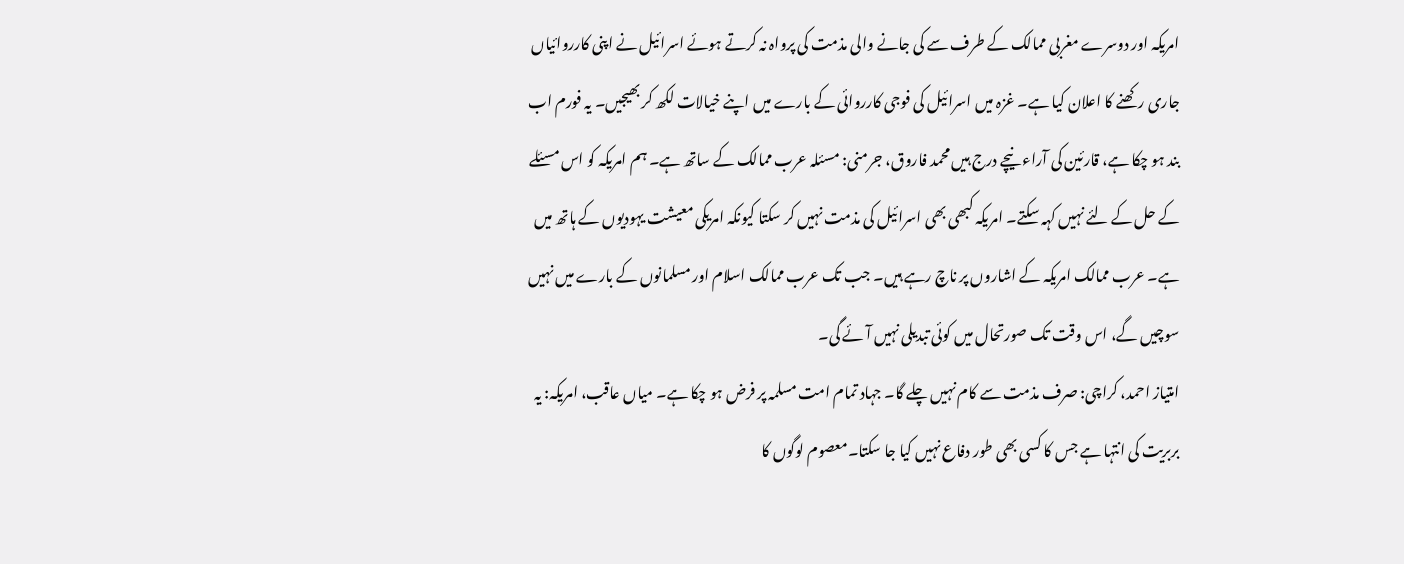امریکہ اور دوسرے مغربی ممالک کے طرف سے کی جانے والی مذمت کی پرواہ نہ کرتے ہوئے اسرائیل نے اپنی کارروائیاں جاری رکھنے کا اعلان کیا ہے۔ غزہ میں اسرائیل کی فوجی کارروائی کے بارے میں اپنے خیالات لکھ کر بھیجیں۔ یہ فورم اب بند ہو چکا ہے، قارئین کی آراء نیچے درج ہیں محمد فاروق، جرمنی: مسئلہ عرب ممالک کے ساتھ ہے۔ ہم امریکہ کو اس مسئلے کے حل کے لئے نہیں کہہ سکتے۔ امریکہ کبھی بھی اسرائیل کی مذمت نہیں کر سکتا کیونکہ امریکی معیشت یہودیوں کے ہاتھ میں ہے۔ عرب ممالک امریکہ کے اشاروں پر ناچ رہے ہیں۔ جب تک عرب ممالک اسلام اور مسلمانوں کے بارے میں نہیں سوچیں گے، اس وقت تک صورتحال میں کوئی تبدیلی نہیں آئے گی۔
امتیاز احمد، کراچی: صرف مذمت سے کام نہیں چلے گا۔ جہاد تمام امت مسلمہ پر فرض ہو چکا ہے۔ میاں عاقب، امریکہ: یہ بربریت کی انتہا ہے جس کا کسی بھی طور دفاع نہیں کیا جا سکتا۔معصوم لوگوں کا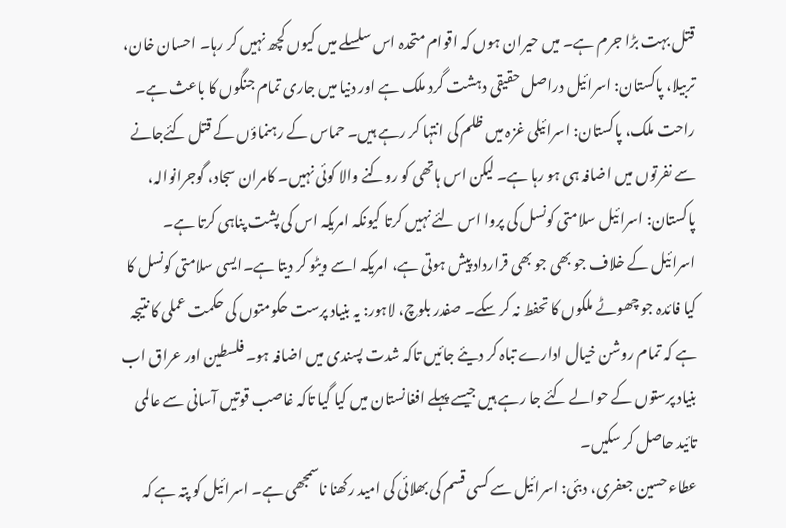قتل بہت بڑا جرم ہے۔ میں حیران ہوں کہ اقوام متحدہ اس سلسلے میں کیوں کچھ نہیں کر رہا۔ احسان خان، تربیلا، پاکستان: اسرائیل دراصل حقیقی دہشت گرد ملک ہے اور دنیا میں جاری تمام جنگوں کا باعث ہے۔ راحت ملک، پاکستان: اسرائیلی غزہ میں ظلم کی انتہا کر رہے ہیں۔ حماس کے رہنماؤں کے قتل کئےجانے سے نفرتوں میں اضافہ ہی ہو رہا ہے۔ لیکن اس ہاتھی کو روکنے والا کوئی نہیں۔ کامران سجاد، گوجرانوالہ، پاکستان: اسرائیل سلامتی کونسل کی پروا اس لئے نہیں کرتا کیونکہ امریکہ اس کی پشت پناہی کرتا ہے۔ اسرائیل کے خلاف جو بھی جو بھی قرارداد پیش ہوتی ہے، امریکہ اسے ویٹو کر دیتا ہے۔ایسی سلامتی کونسل کا کیا فائدہ جو چھوٹے ملکوں کا تحفط نہ کر سکے۔ صفدر بلوچ، لاہور: یہ بنیاد پرست حکومتوں کی حکمت عملی کا نتیجہ ہے کہ تمام روشن خیال ادارے تباہ کر دیئے جائیں تاکہ شدت پسندی میں اضافہ ہو۔ فلسطین اور عراق اب بنیاد پرستوں کے حوالے کئے جا رہے ہیں جیسے پہلے افغانستان میں کیا گیا تاکہ غاصب قوتیں آسانی سے عالمی تائید حاصل کر سکیں۔
عطاء حسین جعفری، دبئی: اسرائیل سے کسی قسم کی بھلائی کی امید رکھنا ناسمجھی ہے۔ اسرائیل کو پتہ ہے کہ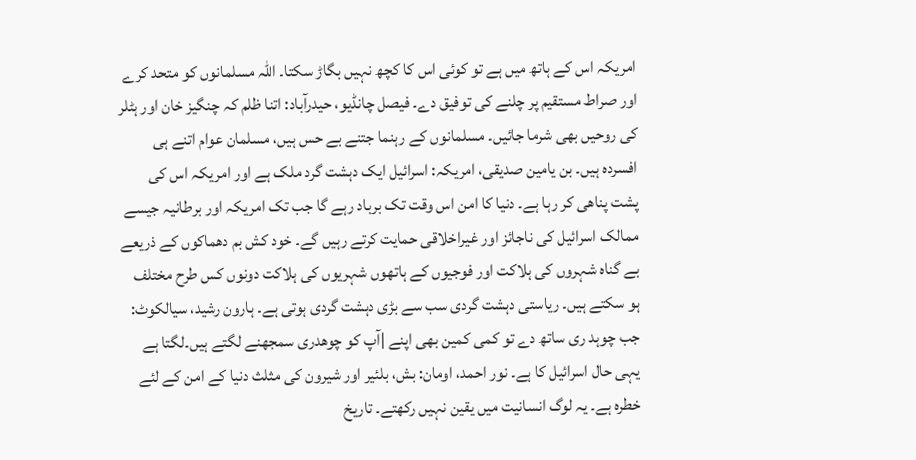امریکہ اس کے ہاتھ میں ہے تو کوئی اس کا کچھ نہیں بگاڑ سکتا۔ اللہ مسلمانوں کو متحد کرے اور صراط مستقیم پر چلنے کی توفیق دے۔ فیصل چانڈیو، حیدرآباد: اتنا ظلم کہ چنگیز خان اور ہٹلر کی روحیں بھی شرما جائیں۔ مسلمانوں کے رہنما جتنے بے حس ہیں، مسلمان عوام اتنے ہی افسردہ ہیں۔ بن یامین صدیقی، امریکہ: اسرائیل ایک دہشت گرد ملک ہے اور امریکہ اس کی پشت پناھی کر رہا ہے۔ دنیا کا امن اس وقت تک برباد رہے گا جب تک امریکہ اور برطانیہ جیسے ممالک اسرائیل کی ناجائز اور غیراخلاقی حمایت کرتے رہیں گے۔ خود کش بم دھماکوں کے ذریعے بے گناہ شہروں کی ہلاکت اور فوجیوں کے ہاتھوں شہریوں کی ہلاکت دونوں کس طرح مختلف ہو سکتے ہیں۔ ریاستی دہشت گردی سب سے بڑی دہشت گردی ہوتی ہے۔ ہارون رشید، سیالکوٹ: جب چوہد ری ساتھ دے تو کمی کمین بھی اپنے |آپ کو چوھدری سمجھنے لگتے ہیں۔لگتا ہے یہی حال اسرائیل کا ہے۔ نور احمد، اومان: بش، بلئیر اور شیرون کی مثلث دنیا کے امن کے لئے خطرہ ہے۔ یہ لوگ انسانیت میں یقین نہیں رکھتے۔ تاریخ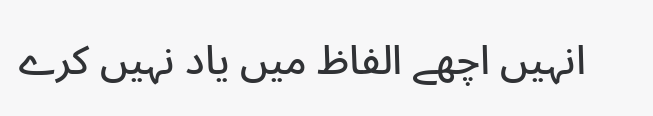انہیں اچھے الفاظ میں یاد نہیں کرے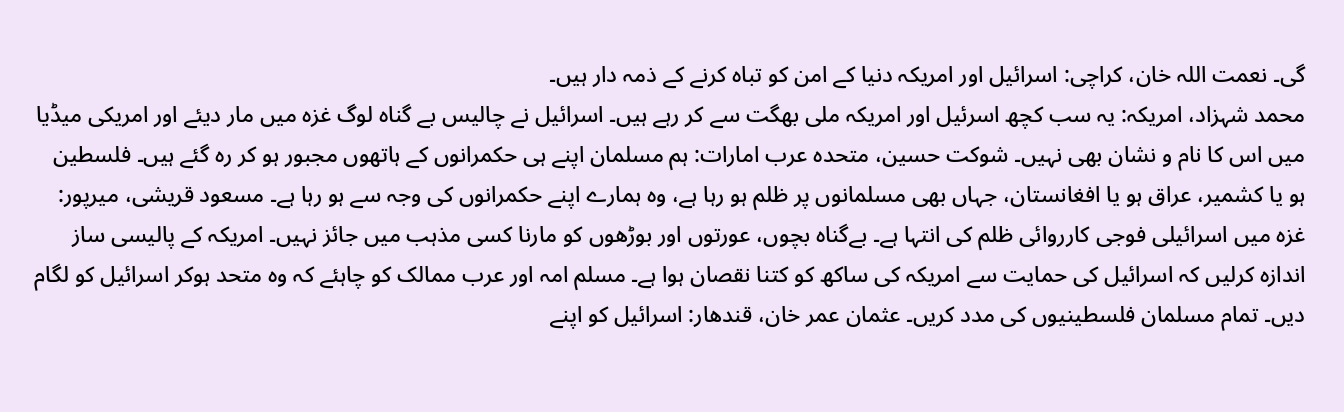گی۔ نعمت اللہ خان، کراچی: اسرائیل اور امریکہ دنیا کے امن کو تباہ کرنے کے ذمہ دار ہیں۔
محمد شہزاد، امریکہ: یہ سب کچھ اسرئیل اور امریکہ ملی بھگت سے کر رہے ہیں۔ اسرائیل نے چالیس بے گناہ لوگ غزہ میں مار دیئے اور امریکی میڈیا میں اس کا نام و نشان بھی نہیں۔ شوکت حسین، متحدہ عرب امارات: ہم مسلمان اپنے ہی حکمرانوں کے ہاتھوں مجبور ہو کر رہ گئے ہیں۔ فلسطین ہو یا کشمیر، عراق ہو یا افغانستان، جہاں بھی مسلمانوں پر ظلم ہو رہا ہے، وہ ہمارے اپنے حکمرانوں کی وجہ سے ہو رہا ہے۔ مسعود قریشی، میرپور: غزہ میں اسرائیلی فوجی کارروائی ظلم کی انتہا ہے۔ بےگناہ بچوں، عورتوں اور بوڑھوں کو مارنا کسی مذہب میں جائز نہیں۔ امریکہ کے پالیسی ساز اندازہ کرلیں کہ اسرائیل کی حمایت سے امریکہ کی ساکھ کو کتنا نقصان ہوا ہے۔ مسلم امہ اور عرب ممالک کو چاہئے کہ وہ متحد ہوکر اسرائیل کو لگام دیں۔ تمام مسلمان فلسطینیوں کی مدد کریں۔ عثمان عمر خان، قندھار: اسرائیل کو اپنے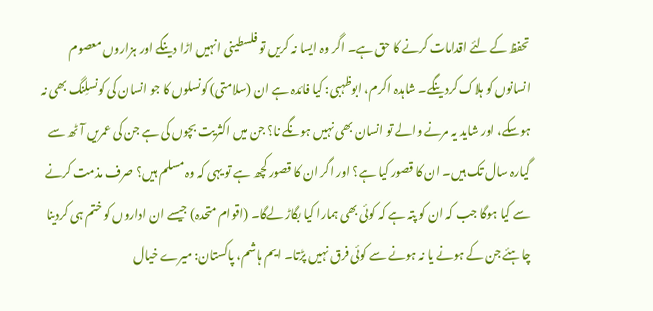تحفظ کے لئے اقدامات کرنے کا حق ہے۔ اگر وہ ایسا نہ کریں تو فلسطینی انہیں اڑا دینگے اور ہزاروں معصوم انسانوں کو ہلاک کردینگے۔ شاہدہ اکرم، ابوظہبی: کیا فائدہ ہے ان (سلامتی) کونسلوں کا جو انسان کی کونسلِنگ بھی نہ ہوسکے، اور شاید یہ مرنے والے تو انسان بھی نہیں ہونگے نا؟ جن میں اکثریت بچوں کی ہے جن کی عمریں آٹھ سے گیارہ سال تک ہیں۔ ان کا قصور کیا ہے؟ اور اگر ان کا قصور کچھ ہے تو یہی کہ وہ مسلم ہیں؟ صرف مذمت کرنے سے کیا ہوگا جب کہ ان کو پتہ ہے کہ کوئی بھی ہمارا کیا بگاڑ لےگا۔ (اقوام متحدہ) جیسے ان اداروں کو ختم ہی کردینا چاہئے جن کے ہونے یا نہ ہونے سے کوئی فرق نہیں پڑتا۔ ایم ہاشم، پاکستان: میرے خیال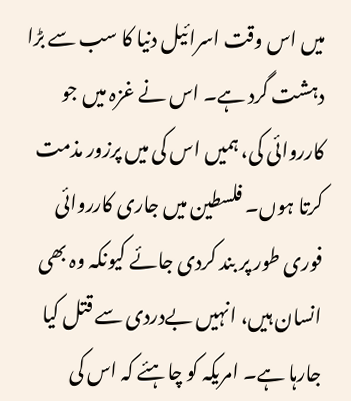میں اس وقت اسرائیل دنیا کا سب سے بڑا دہشت گرد ہے۔ اس نے غزہ میں جو کارروائی کی، ہمیں اس کی میں پرزور مذمت کرتا ہوں۔ فلسطین میں جاری کارروائی فوری طور پر بند کردی جائے کیونکہ وہ بھی انسان ہیں، انہیں بےدردی سے قتل کیا جارہا ہے۔ امریکہ کو چاہئے کہ اس کی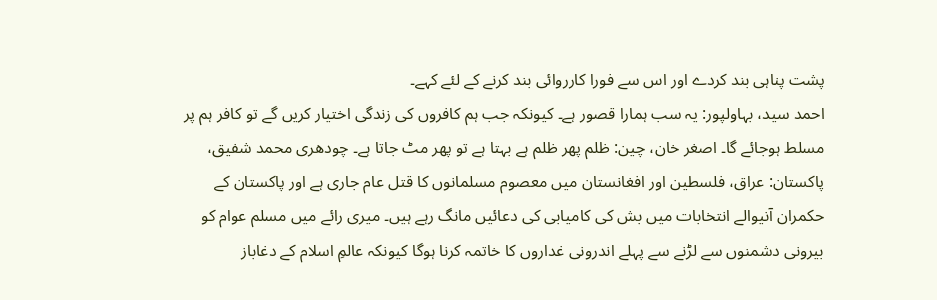پشت پناہی بند کردے اور اس سے فورا کارروائی بند کرنے کے لئے کہے۔
احمد سید، بہاولپور: یہ سب ہمارا قصور ہے۔ کیونکہ جب ہم کافروں کی زندگی اختیار کریں گے تو کافر ہم پر مسلط ہوجائے گا۔ اصغر خان، چین: ظلم پھر ظلم ہے بہتا ہے تو پھر مٹ جاتا ہے۔ چودھری محمد شفیق، پاکستان: عراق، فلسطین اور افغانستان میں معصوم مسلمانوں کا قتل عام جاری ہے اور پاکستان کے حکمران آنیوالے انتخابات میں بش کی کامیابی کی دعائیں مانگ رہے ہیں۔ میری رائے میں مسلم عوام کو بیرونی دشمنوں سے لڑنے سے پہلے اندرونی غداروں کا خاتمہ کرنا ہوگا کیونکہ عالمِ اسلام کے دغاباز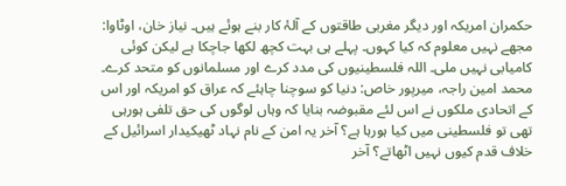حکمران امریکہ اور دیگر مغربی طاقتوں کے آلۂ کار بنے ہوئے ہیں۔ نیاز خان، اوٹاوا: مجھے نہیں معلوم کہ کیا کہوں۔ پہلے ہی بہت کچھ لکھا جاچکا ہے لیکن کوئی کامیابی نہیں ملی۔ اللہ فلسطینیوں کی مدد کرے اور مسلمانوں کو متحد کرے۔ محمد امین راجہ، میرپور خاص: دنیا کو سوچنا چاہئے کہ عراق کو امریکہ اور اس کے اتحادی ملکوں نے اس لئے مقبوضہ بنایا کہ وہاں لوگوں کی حق تلفی ہورہی تھی تو فلسطینی میں کیا ہورہا ہے؟ آخر یہ امن کے نام نہاد ٹھیکیدار اسرائیل کے خلاف قدم کیوں نہیں اٹھاتے؟ آخر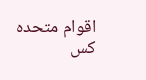اقوام متحدہ کس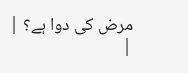مرض کی دوا ہے؟ |
|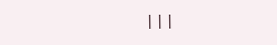|||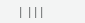| |||